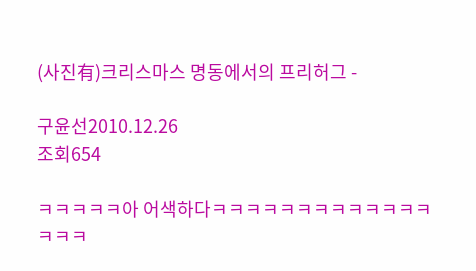(사진有)크리스마스 명동에서의 프리허그 -

구윤선2010.12.26
조회654

ㅋㅋㅋㅋㅋ아 어색하다ㅋㅋㅋㅋㅋㅋㅋㅋㅋㅋㅋㅋㅋㅋㅋㅋ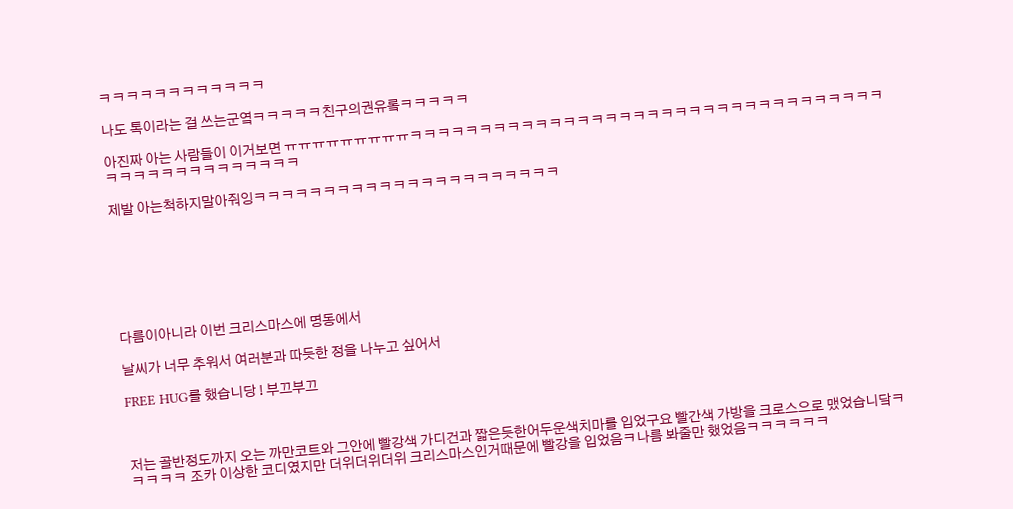ㅋㅋㅋㅋㅋㅋㅋㅋㅋㅋㅋㅋ

나도 톡이라는 걸 쓰는군옄ㅋㅋㅋㅋㅋ친구의권유롴ㅋㅋㅋㅋㅋ

아진짜 아는 사람들이 이거보면 ㅠㅠㅠㅠㅠㅠㅠㅠㅠㅋㅋㅋㅋㅋㅋㅋㅋㅋㅋㅋㅋㅋㅋㅋㅋㅋㅋㅋㅋㅋㅋㅋㅋㅋㅋㅋㅋㅋㅋㅋㅋㅋㅋㅋㅋㅋㅋㅋㅋㅋㅋㅋㅋㅋㅋㅋㅋ

제발 아는척하지말아줘잉ㅋㅋㅋㅋㅋㅋㅋㅋㅋㅋㅋㅋㅋㅋㅋㅋㅋㅋㅋㅋㅋㅋ







다름이아니라 이번 크리스마스에 명동에서

날씨가 너무 추워서 여러분과 따듯한 정을 나누고 싶어서

FREE HUG를 했습니당 ! 부끄부끄



저는 골반정도까지 오는 까만코트와 그안에 빨강색 가디건과 짧은듯한어두운색치마를 입었구요 빨간색 가방을 크로스으로 맸었습니닼ㅋㅋㅋㅋㅋ 조카 이상한 코디였지만 더위더위더위 크리스마스인거때문에 빨강을 입었음ㅋ나름 봐줄만 했었음ㅋㅋㅋㅋㅋㅋ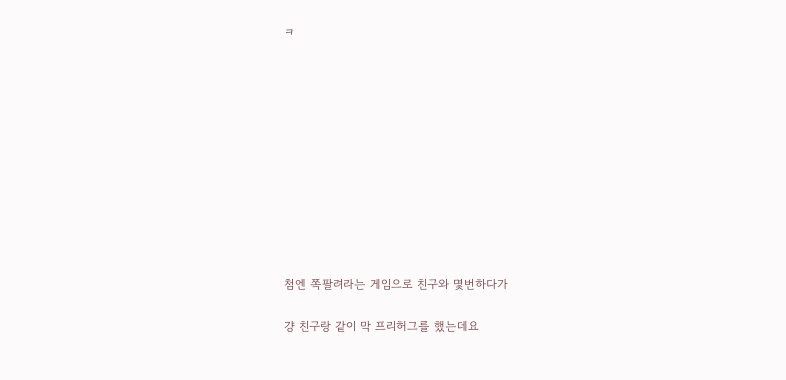ㅋ











첨엔 쪽팔려라는 게임으로 친구와 몇번하다가

걍 친구랑 같이 막 프리허그를 했는데요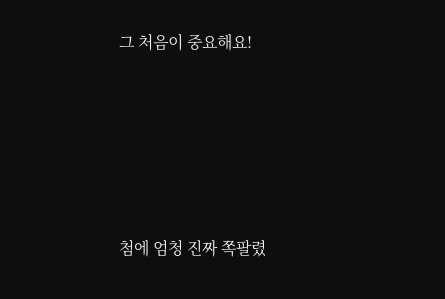그 처음이 중요해요!





첨에 엄청 진짜 쪽팔렸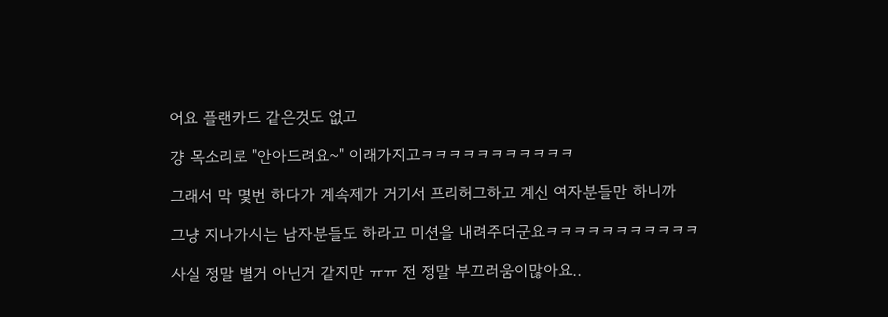어요 플랜카드 같은것도 없고

걍 목소리로 "안아드려요~" 이래가지고ㅋㅋㅋㅋㅋㅋㅋㅋㅋㅋㅋ

그래서 막 몇번 하다가 계속제가 거기서 프리허그하고 계신 여자분들만 하니까

그냥 지나가시는 남자분들도 하라고 미션을 내려주더군요ㅋㅋㅋㅋㅋㅋㅋㅋㅋㅋㅋ

사실 정말 별거 아닌거 같지만 ㅠㅠ 전 정말 부끄러움이많아요..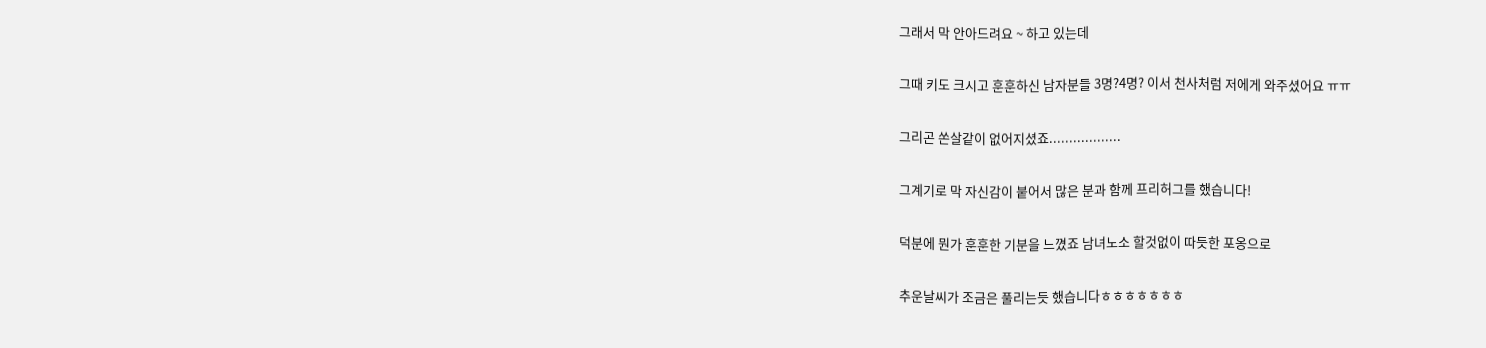그래서 막 안아드려요 ~ 하고 있는데

그때 키도 크시고 훈훈하신 남자분들 3명?4명? 이서 천사처럼 저에게 와주셨어요 ㅠㅠ

그리곤 쏜살같이 없어지셨죠..................

그계기로 막 자신감이 붙어서 많은 분과 함께 프리허그를 했습니다!

덕분에 뭔가 훈훈한 기분을 느꼈죠 남녀노소 할것없이 따듯한 포옹으로

추운날씨가 조금은 풀리는듯 했습니다ㅎㅎㅎㅎㅎㅎㅎ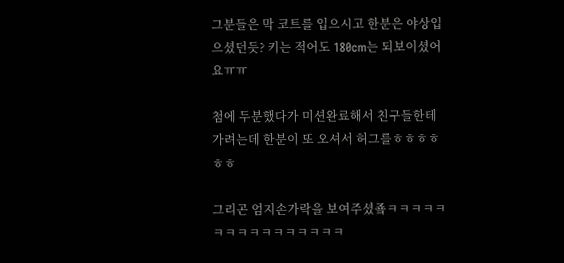그분들은 막 코트를 입으시고 한분은 야상입으셨던듯? 키는 적어도 180cm는 되보이셨어요ㅠㅠ

첨에 두분했다가 미션완료해서 친구들한테 가려는데 한분이 또 오셔서 허그를ㅎㅎㅎㅎㅎㅎ

그리곤 엄지손가락을 보여주셨죸ㅋㅋㅋㅋㅋㅋㅋㅋㅋㅋㅋㅋㅋㅋㅋㅋ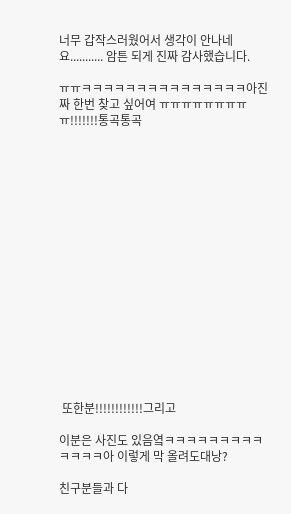너무 갑작스러웠어서 생각이 안나네요........... 암튼 되게 진짜 감사했습니다.

ㅠㅠㅋㅋㅋㅋㅋㅋㅋㅋㅋㅋㅋㅋㅋㅋㅋ아진짜 한번 찾고 싶어여 ㅠㅠㅠㅠㅠㅠㅠㅠㅠ!!!!!!!통곡통곡

















 또한분!!!!!!!!!!!!그리고

이분은 사진도 있음옄ㅋㅋㅋㅋㅋㅋㅋㅋㅋㅋㅋㅋㅋ아 이렇게 막 올려도대낭?

친구분들과 다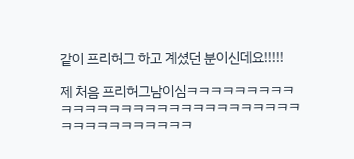같이 프리허그 하고 계셨던 분이신데요!!!!!

제 처음 프리허그남이심ㅋㅋㅋㅋㅋㅋㅋㅋㅋㅋㅋㅋㅋㅋㅋㅋㅋㅋㅋㅋㅋㅋㅋㅋㅋㅋㅋㅋㅋㅋㅋㅋㅋㅋㅋㅋㅋㅋㅋㅋ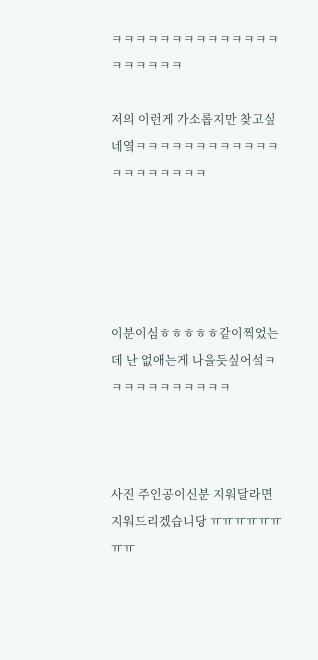ㅋㅋㅋㅋㅋㅋㅋㅋㅋㅋㅋㅋㅋㅋㅋㅋㅋㅋㅋㅋ

저의 이런게 가소롭지만 찾고싶네옄ㅋㅋㅋㅋㅋㅋㅋㅋㅋㅋㅋㅋㅋㅋㅋㅋㅋㅋㅋㅋ





이분이심ㅎㅎㅎㅎㅎ같이찍었는데 난 없애는게 나을듯싶어섴ㅋㅋㅋㅋㅋㅋㅋㅋㅋㅋㅋ



사진 주인공이신분 지워달라면 지워드리겠습니당 ㅠㅠㅠㅠㅠㅠㅠㅠ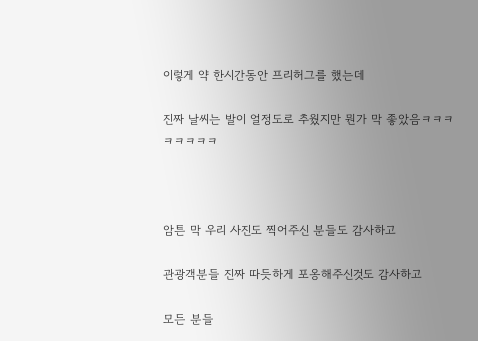이렇게 약 한시간동안 프리허그를 했는데

진짜 날씨는 발이 얼정도로 추웠지만 뭔가 막 좋았음ㅋㅋㅋㅋㅋㅋㅋㅋ



암튼 막 우리 사진도 찍어주신 분들도 감사하고

관광객분들 진짜 따듯하게 포옹해주신것도 감사하고

모든 분들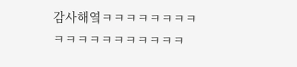감사해옄ㅋㅋㅋㅋㅋㅋㅋㅋㅋㅋㅋㅋㅋㅋㅋㅋㅋㅋㅋ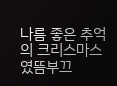나름 좋은 추억의 크리스마스였뜸부끄